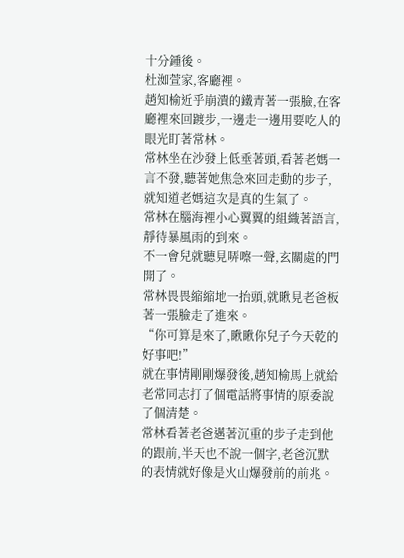十分鍾後。
杜洳萱家,客廳裡。
趙知榆近乎崩潰的鐵青著一張臉,在客廳裡來回踱步,一邊走一邊用要吃人的眼光盯著常林。
常林坐在沙發上低垂著頭,看著老媽一言不發,聽著她焦急來回走動的步子,就知道老媽這次是真的生氣了。
常林在腦海裡小心翼翼的組織著語言,靜待暴風雨的到來。
不一會兒就聽見哢嚓一聲,玄關處的門開了。
常林畏畏縮縮地一抬頭,就瞅見老爸板著一張臉走了進來。
“你可算是來了,瞅瞅你兒子今天乾的好事吧!”
就在事情剛剛爆發後,趙知榆馬上就給老常同志打了個電話將事情的原委說了個清楚。
常林看著老爸邁著沉重的步子走到他的跟前,半天也不說一個字,老爸沉默的表情就好像是火山爆發前的前兆。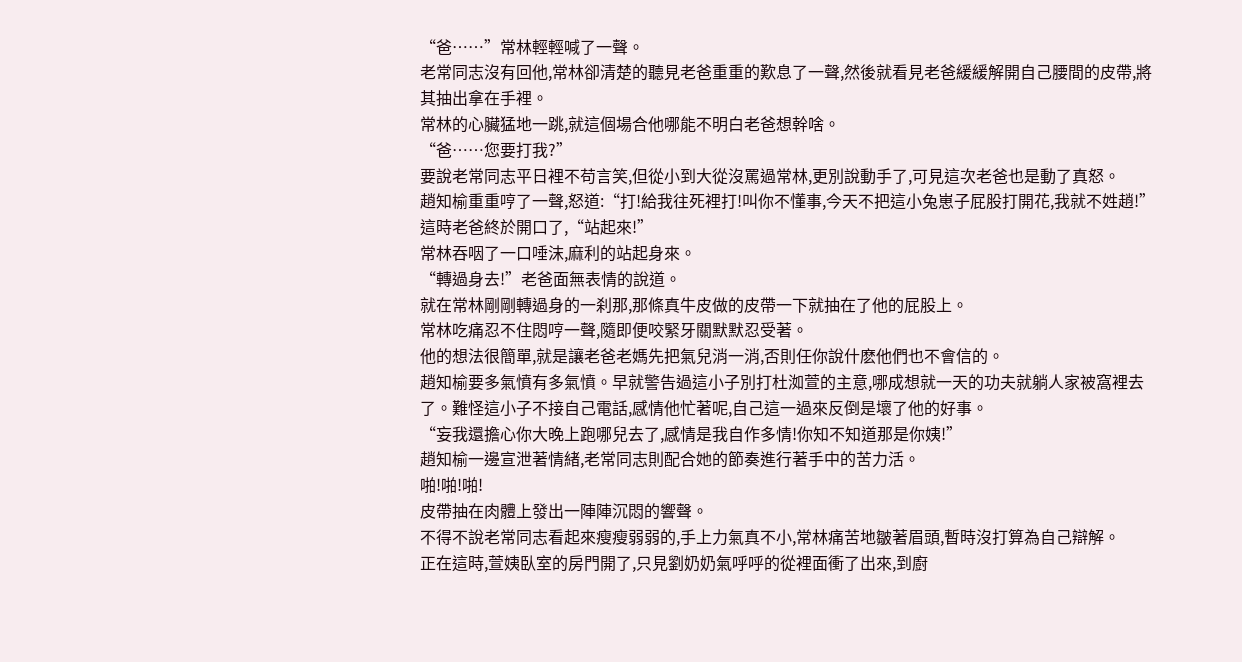“爸……”常林輕輕喊了一聲。
老常同志沒有回他,常林卻清楚的聽見老爸重重的歎息了一聲,然後就看見老爸緩緩解開自己腰間的皮帶,將其抽出拿在手裡。
常林的心臟猛地一跳,就這個場合他哪能不明白老爸想幹啥。
“爸……您要打我?”
要說老常同志平日裡不苟言笑,但從小到大從沒罵過常林,更別說動手了,可見這次老爸也是動了真怒。
趙知榆重重哼了一聲,怒道:“打!給我往死裡打!叫你不懂事,今天不把這小兔崽子屁股打開花,我就不姓趙!”
這時老爸終於開口了,“站起來!”
常林吞咽了一口唾沫,麻利的站起身來。
“轉過身去!”老爸面無表情的說道。
就在常林剛剛轉過身的一刹那,那條真牛皮做的皮帶一下就抽在了他的屁股上。
常林吃痛忍不住悶哼一聲,隨即便咬緊牙關默默忍受著。
他的想法很簡單,就是讓老爸老媽先把氣兒消一消,否則任你說什麽他們也不會信的。
趙知榆要多氣憤有多氣憤。早就警告過這小子別打杜洳萱的主意,哪成想就一天的功夫就躺人家被窩裡去了。難怪這小子不接自己電話,感情他忙著呢,自己這一過來反倒是壞了他的好事。
“妄我還擔心你大晚上跑哪兒去了,感情是我自作多情!你知不知道那是你姨!”
趙知榆一邊宣泄著情緒,老常同志則配合她的節奏進行著手中的苦力活。
啪!啪!啪!
皮帶抽在肉體上發出一陣陣沉悶的響聲。
不得不說老常同志看起來瘦瘦弱弱的,手上力氣真不小,常林痛苦地皺著眉頭,暫時沒打算為自己辯解。
正在這時,萱姨臥室的房門開了,只見劉奶奶氣呼呼的從裡面衝了出來,到廚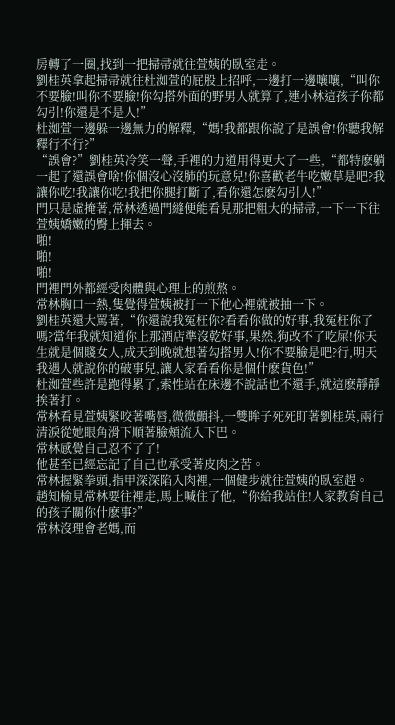房轉了一圈,找到一把掃帚就往萱姨的臥室走。
劉桂英拿起掃帚就往杜洳萱的屁股上招呼,一邊打一邊嚷嚷,“叫你不要臉!叫你不要臉!你勾搭外面的野男人就算了,連小林這孩子你都勾引!你還是不是人!”
杜洳萱一邊躲一邊無力的解釋,“媽!我都跟你說了是誤會!你聽我解釋行不行?”
“誤會?”劉桂英冷笑一聲,手裡的力道用得更大了一些,“都特麽躺一起了還誤會啥!你個沒心沒肺的玩意兒!你喜歡老牛吃嫩草是吧?我讓你吃!我讓你吃!我把你腿打斷了,看你還怎麽勾引人!”
門只是虛掩著,常林透過門縫便能看見那把粗大的掃帚,一下一下往萱姨嬌嫩的臀上揮去。
啪!
啪!
啪!
門裡門外都經受肉體與心理上的煎熬。
常林胸口一熱,隻覺得萱姨被打一下他心裡就被抽一下。
劉桂英還大罵著,“你還說我冤枉你?看看你做的好事,我冤枉你了嗎?當年我就知道你上那酒店準沒乾好事,果然,狗改不了吃屎!你天生就是個賤女人,成天到晚就想著勾搭男人!你不要臉是吧?行,明天我遇人就說你的破事兒,讓人家看看你是個什麽貨色!”
杜洳萱些許是跑得累了,索性站在床邊不說話也不還手,就這麽靜靜挨著打。
常林看見萱姨緊咬著嘴唇,微微顫抖,一雙眸子死死盯著劉桂英,兩行清淚從她眼角滑下順著臉頰流入下巴。
常林感覺自己忍不了了!
他甚至已經忘記了自己也承受著皮肉之苦。
常林握緊拳頭,指甲深深陷入肉裡,一個健步就往萱姨的臥室趕。
趙知榆見常林要往裡走,馬上喊住了他,“你給我站住!人家教育自己的孩子關你什麽事?”
常林沒理會老媽,而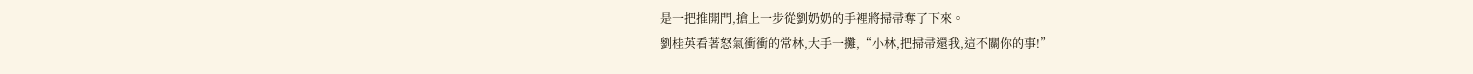是一把推開門,搶上一步從劉奶奶的手裡將掃帚奪了下來。
劉桂英看著怒氣衝衝的常林,大手一攤,“小林,把掃帚還我,這不關你的事!”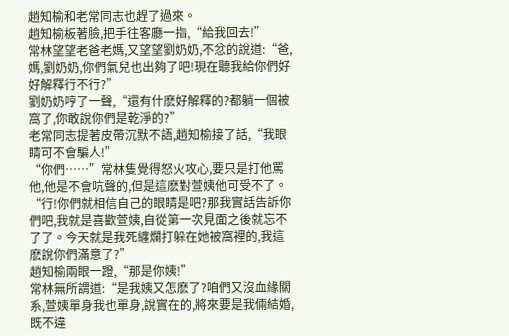趙知榆和老常同志也趕了過來。
趙知榆板著臉,把手往客廳一指,“給我回去!”
常林望望老爸老媽,又望望劉奶奶,不忿的說道:“爸,媽,劉奶奶,你們氣兒也出夠了吧!現在聽我給你們好好解釋行不行?”
劉奶奶哼了一聲,“還有什麽好解釋的?都躺一個被窩了,你敢說你們是乾淨的?”
老常同志提著皮帶沉默不語,趙知榆接了話,“我眼睛可不會騙人!”
“你們……”常林隻覺得怒火攻心,要只是打他罵他,他是不會吭聲的,但是這麽對萱姨他可受不了。
“行!你們就相信自己的眼睛是吧?那我實話告訴你們吧,我就是喜歡萱姨,自從第一次見面之後就忘不了了。今天就是我死纏爛打躲在她被窩裡的,我這麽說你們滿意了?”
趙知榆兩眼一蹬,“那是你姨!”
常林無所謂道:“是我姨又怎麽了?咱們又沒血緣關系,萱姨單身我也單身,說實在的,將來要是我倆結婚,既不違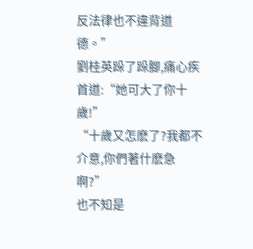反法律也不違背道德。”
劉桂英跺了跺腳,痛心疾首道:“她可大了你十歲!”
“十歲又怎麽了?我都不介意,你們著什麽急啊?”
也不知是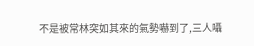不是被常林突如其來的氣勢嚇到了,三人囁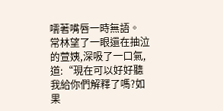嚅著嘴唇一時無語。
常林望了一眼還在抽泣的萱姨,深吸了一口氣,道:“現在可以好好聽我給你們解釋了嗎?如果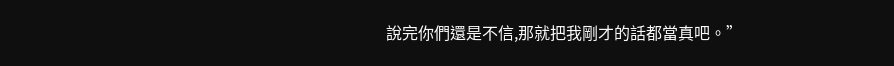說完你們還是不信,那就把我剛才的話都當真吧。”